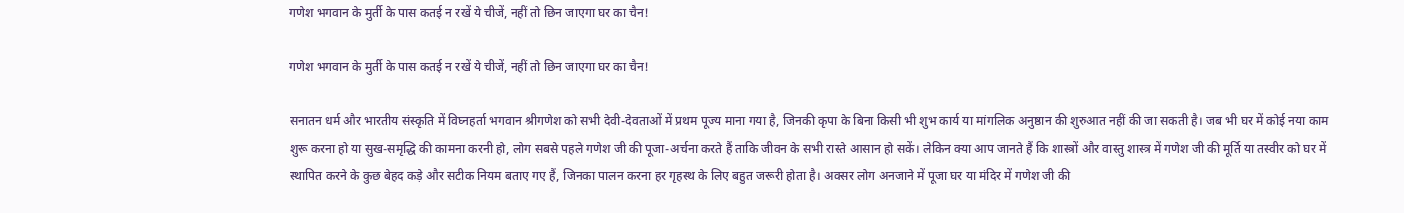गणेश भगवान के मुर्ती के पास कतई न रखें ये चीजें, नहीं तो छिन जाएगा घर का चैन!

गणेश भगवान के मुर्ती के पास कतई न रखें ये चीजें, नहीं तो छिन जाएगा घर का चैन!

सनातन धर्म और भारतीय संस्कृति में विघ्नहर्ता भगवान श्रीगणेश को सभी देवी-देवताओं में प्रथम पूज्य माना गया है, जिनकी कृपा के बिना किसी भी शुभ कार्य या मांगलिक अनुष्ठान की शुरुआत नहीं की जा सकती है। जब भी घर में कोई नया काम शुरू करना हो या सुख-समृद्धि की कामना करनी हो, लोग सबसे पहले गणेश जी की पूजा-अर्चना करते हैं ताकि जीवन के सभी रास्ते आसान हो सकें। लेकिन क्या आप जानते हैं कि शास्त्रों और वास्तु शास्त्र में गणेश जी की मूर्ति या तस्वीर को घर में स्थापित करने के कुछ बेहद कड़े और सटीक नियम बताए गए हैं, जिनका पालन करना हर गृहस्थ के लिए बहुत जरूरी होता है। अक्सर लोग अनजाने में पूजा घर या मंदिर में गणेश जी की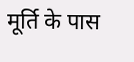मूर्ति के पास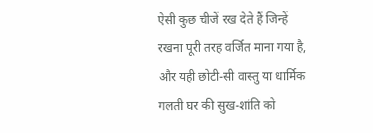ऐसी कुछ चीजें रख देते हैं जिन्हें रखना पूरी तरह वर्जित माना गया है, और यही छोटी-सी वास्तु या धार्मिक गलती घर की सुख-शांति को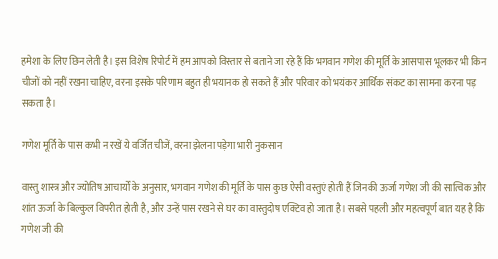हमेशा के लिए छिन लेती है। इस विशेष रिपोर्ट में हम आपको विस्तार से बताने जा रहे हैं कि भगवान गणेश की मूर्ति के आसपास भूलकर भी किन चीजों को नहीं रखना चाहिए, वरना इसके परिणाम बहुत ही भयानक हो सकते हैं और परिवार को भयंकर आर्थिक संकट का सामना करना पड़ सकता है।

गणेश मूर्ति के पास कभी न रखें ये वर्जित चीजें, वरना झेलना पड़ेगा भारी नुकसान

वास्तु शास्त्र और ज्योतिष आचार्यों के अनुसार, भगवान गणेश की मूर्ति के पास कुछ ऐसी वस्तुएं होती हैं जिनकी ऊर्जा गणेश जी की सात्विक और शांत ऊर्जा के बिल्कुल विपरीत होती है, और उन्हें पास रखने से घर का वास्तुदोष एक्टिव हो जाता है। सबसे पहली और महत्वपूर्ण बात यह है कि गणेश जी की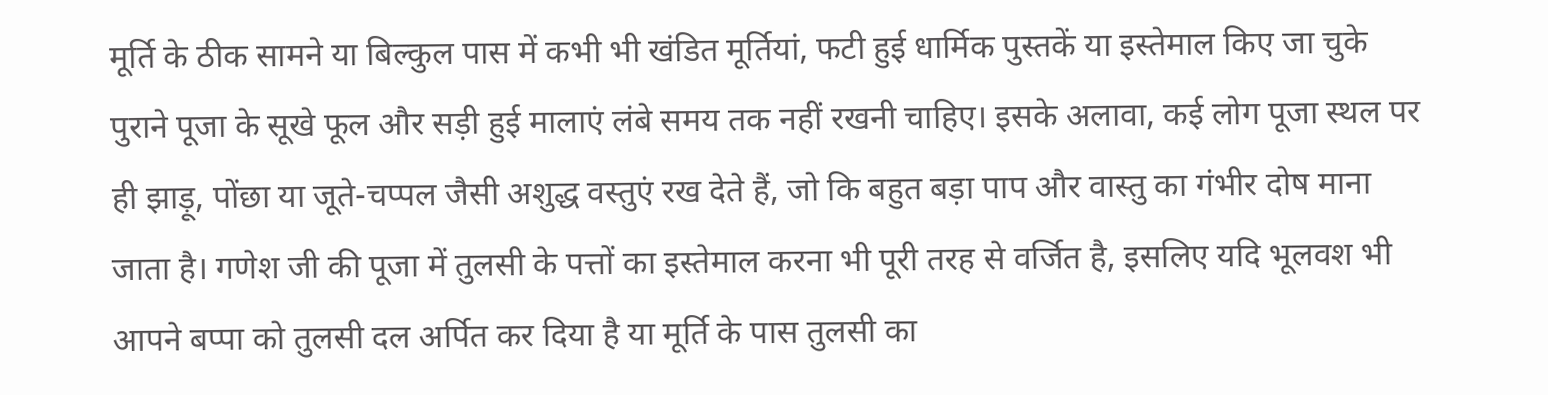मूर्ति के ठीक सामने या बिल्कुल पास में कभी भी खंडित मूर्तियां, फटी हुई धार्मिक पुस्तकें या इस्तेमाल किए जा चुके पुराने पूजा के सूखे फूल और सड़ी हुई मालाएं लंबे समय तक नहीं रखनी चाहिए। इसके अलावा, कई लोग पूजा स्थल पर ही झाड़ू, पोंछा या जूते-चप्पल जैसी अशुद्ध वस्तुएं रख देते हैं, जो कि बहुत बड़ा पाप और वास्तु का गंभीर दोष माना जाता है। गणेश जी की पूजा में तुलसी के पत्तों का इस्तेमाल करना भी पूरी तरह से वर्जित है, इसलिए यदि भूलवश भी आपने बप्पा को तुलसी दल अर्पित कर दिया है या मूर्ति के पास तुलसी का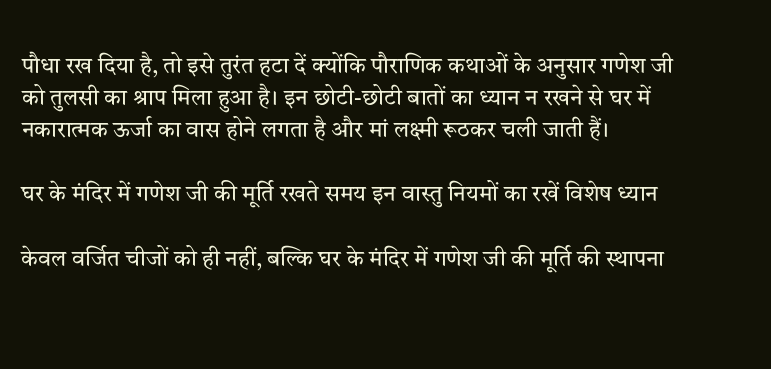पौधा रख दिया है, तो इसे तुरंत हटा दें क्योंकि पौराणिक कथाओं के अनुसार गणेश जी को तुलसी का श्राप मिला हुआ है। इन छोटी-छोटी बातों का ध्यान न रखने से घर में नकारात्मक ऊर्जा का वास होने लगता है और मां लक्ष्मी रूठकर चली जाती हैं।

घर के मंदिर में गणेश जी की मूर्ति रखते समय इन वास्तु नियमों का रखें विशेष ध्यान

केवल वर्जित चीजों को ही नहीं, बल्कि घर के मंदिर में गणेश जी की मूर्ति की स्थापना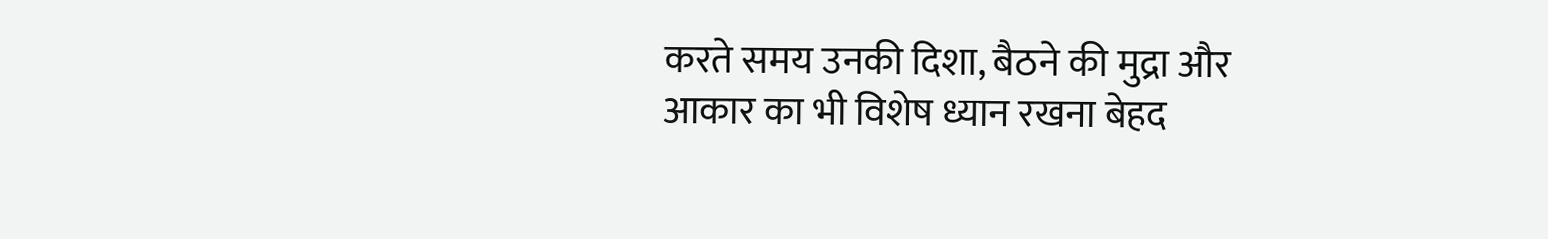करते समय उनकी दिशा, बैठने की मुद्रा और आकार का भी विशेष ध्यान रखना बेहद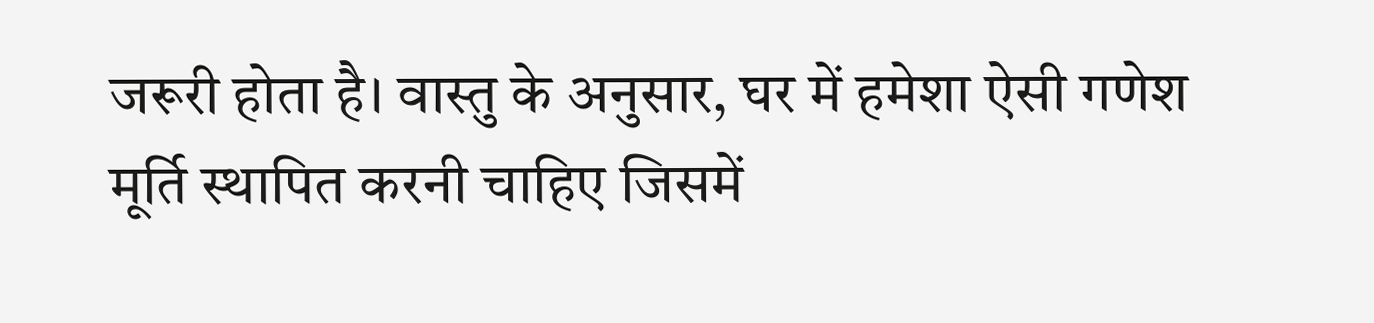जरूरी होता है। वास्तु के अनुसार, घर में हमेशा ऐसी गणेश मूर्ति स्थापित करनी चाहिए जिसमें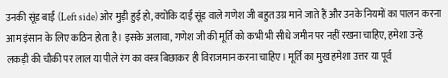उनकी सूंड बाईं (Left side) ओर मुड़ी हुई हो, क्योंकि दाईं सूंड वाले गणेश जी बहुत उग्र माने जाते हैं और उनके नियमों का पालन करना आम इंसान के लिए कठिन होता है। इसके अलावा, गणेश जी की मूर्ति को कभी भी सीधे जमीन पर नहीं रखना चाहिए, हमेशा उन्हें लकड़ी की चौकी पर लाल या पीले रंग का वस्त्र बिछाकर ही विराजमान करना चाहिए। मूर्ति का मुख हमेशा उत्तर या पूर्व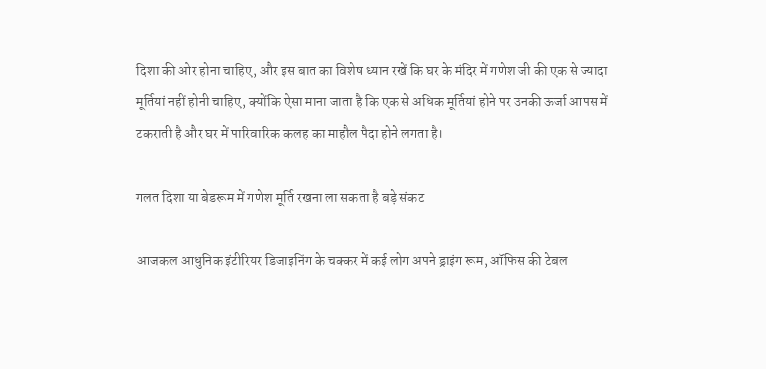दिशा की ओर होना चाहिए, और इस बात का विशेष ध्यान रखें कि घर के मंदिर में गणेश जी की एक से ज्यादा मूर्तियां नहीं होनी चाहिए, क्योंकि ऐसा माना जाता है कि एक से अधिक मूर्तियां होने पर उनकी ऊर्जा आपस में टकराती है और घर में पारिवारिक कलह का माहौल पैदा होने लगता है।

गलत दिशा या बेडरूम में गणेश मूर्ति रखना ला सकता है बड़े संकट

आजकल आधुनिक इंटीरियर डिजाइनिंग के चक्कर में कई लोग अपने ड्राइंग रूम, ऑफिस की टेबल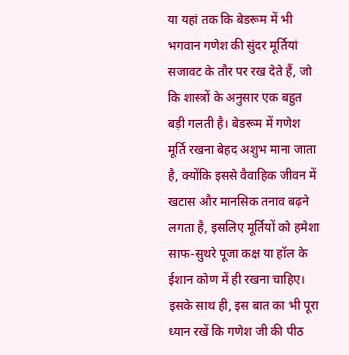या यहां तक कि बेडरूम में भी भगवान गणेश की सुंदर मूर्तियां सजावट के तौर पर रख देते हैं, जो कि शास्त्रों के अनुसार एक बहुत बड़ी गलती है। बेडरूम में गणेश मूर्ति रखना बेहद अशुभ माना जाता है, क्योंकि इससे वैवाहिक जीवन में खटास और मानसिक तनाव बढ़ने लगता है, इसलिए मूर्तियों को हमेशा साफ-सुथरे पूजा कक्ष या हॉल के ईशान कोण में ही रखना चाहिए। इसके साथ ही, इस बात का भी पूरा ध्यान रखें कि गणेश जी की पीठ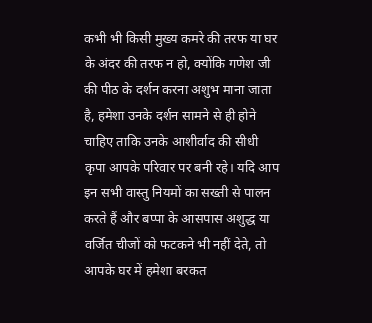कभी भी किसी मुख्य कमरे की तरफ या घर के अंदर की तरफ न हो, क्योंकि गणेश जी की पीठ के दर्शन करना अशुभ माना जाता है, हमेशा उनके दर्शन सामने से ही होने चाहिए ताकि उनके आशीर्वाद की सीधी कृपा आपके परिवार पर बनी रहे। यदि आप इन सभी वास्तु नियमों का सख्ती से पालन करते हैं और बप्पा के आसपास अशुद्ध या वर्जित चीजों को फटकने भी नहीं देते, तो आपके घर में हमेशा बरकत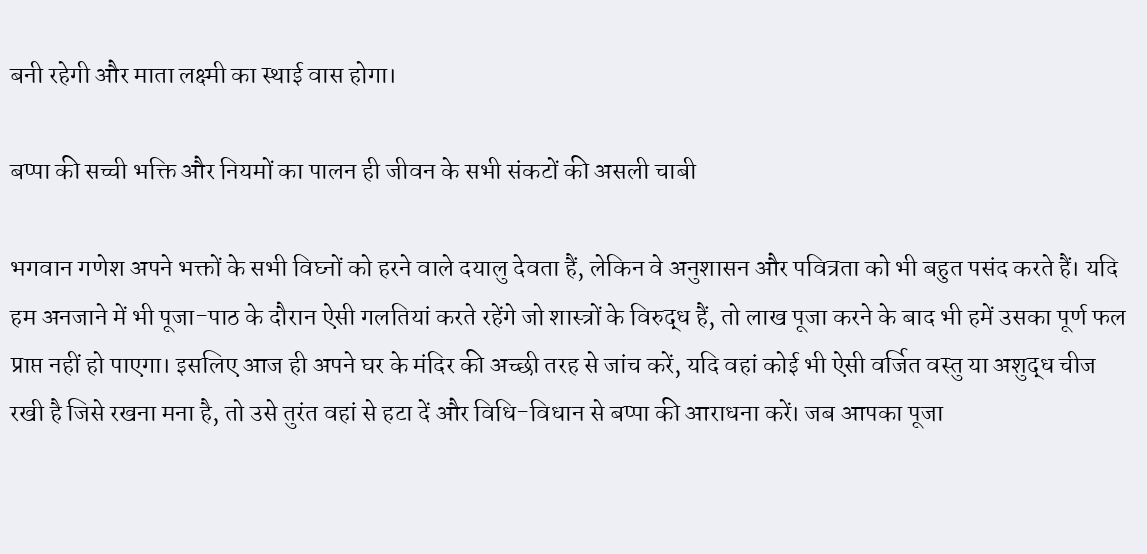बनी रहेगी और माता लक्ष्मी का स्थाई वास होगा।

बप्पा की सच्ची भक्ति और नियमों का पालन ही जीवन के सभी संकटों की असली चाबी

भगवान गणेश अपने भक्तों के सभी विघ्नों को हरने वाले दयालु देवता हैं, लेकिन वे अनुशासन और पवित्रता को भी बहुत पसंद करते हैं। यदि हम अनजाने में भी पूजा-पाठ के दौरान ऐसी गलतियां करते रहेंगे जो शास्त्रों के विरुद्ध हैं, तो लाख पूजा करने के बाद भी हमें उसका पूर्ण फल प्राप्त नहीं हो पाएगा। इसलिए आज ही अपने घर के मंदिर की अच्छी तरह से जांच करें, यदि वहां कोई भी ऐसी वर्जित वस्तु या अशुद्ध चीज रखी है जिसे रखना मना है, तो उसे तुरंत वहां से हटा दें और विधि-विधान से बप्पा की आराधना करें। जब आपका पूजा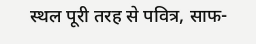स्थल पूरी तरह से पवित्र, साफ-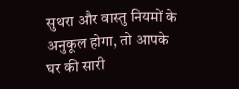सुथरा और वास्तु नियमों के अनुकूल होगा, तो आपके घर की सारी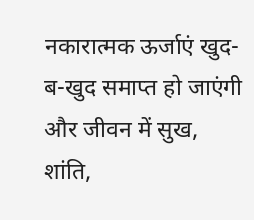नकारात्मक ऊर्जाएं खुद-ब-खुद समाप्त हो जाएंगी और जीवन में सुख, शांति,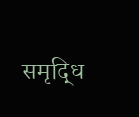समृद्धि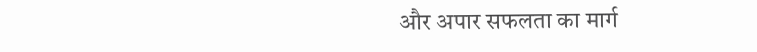और अपार सफलता का मार्ग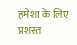हमेशा के लिए प्रशस्त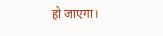हो जाएगा।